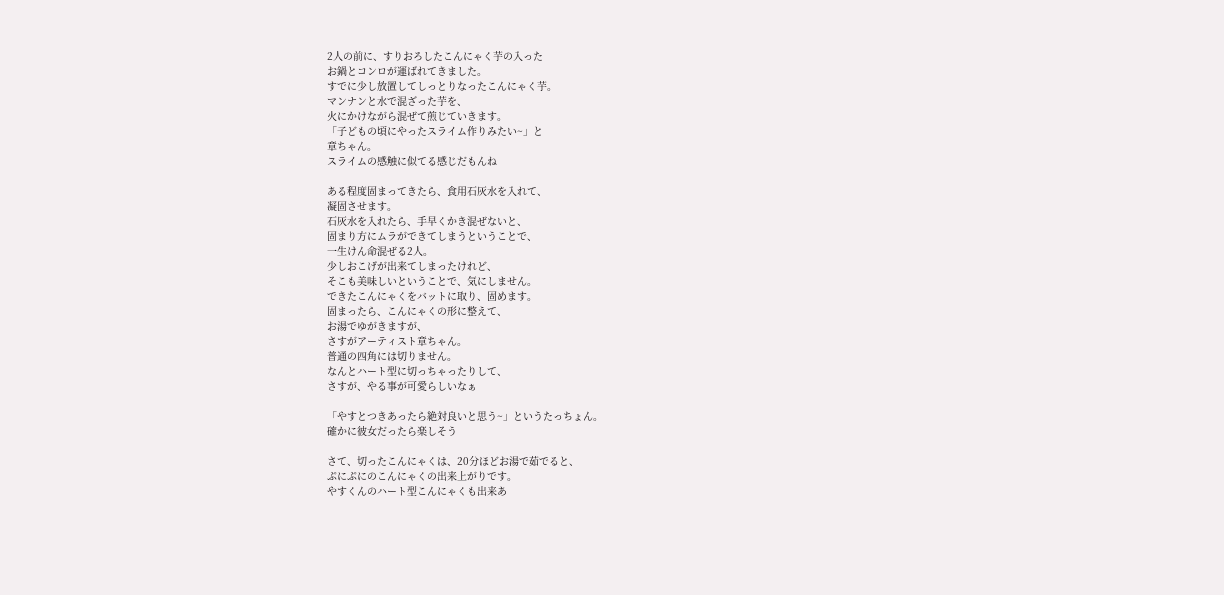2人の前に、すりおろしたこんにゃく芋の入った
お鍋とコンロが運ばれてきました。
すでに少し放置してしっとりなったこんにゃく芋。
マンナンと水で混ざった芋を、
火にかけながら混ぜて煎じていきます。
「子どもの頃にやったスライム作りみたい~」と
章ちゃん。
スライムの感触に似てる感じだもんね

ある程度固まってきたら、食用石灰水を入れて、
凝固させます。
石灰水を入れたら、手早くかき混ぜないと、
固まり方にムラができてしまうということで、
一生けん命混ぜる2人。
少しおこげが出来てしまったけれど、
そこも美味しいということで、気にしません。
できたこんにゃくをバットに取り、固めます。
固まったら、こんにゃくの形に整えて、
お湯でゆがきますが、
さすがアーティスト章ちゃん。
普通の四角には切りません。
なんとハート型に切っちゃったりして、
さすが、やる事が可愛らしいなぁ

「やすとつきあったら絶対良いと思う~」というたっちょん。
確かに彼女だったら楽しそう

さて、切ったこんにゃくは、20分ほどお湯で茹でると、
ぷにぷにのこんにゃくの出来上がりです。
やすくんのハート型こんにゃくも出来あ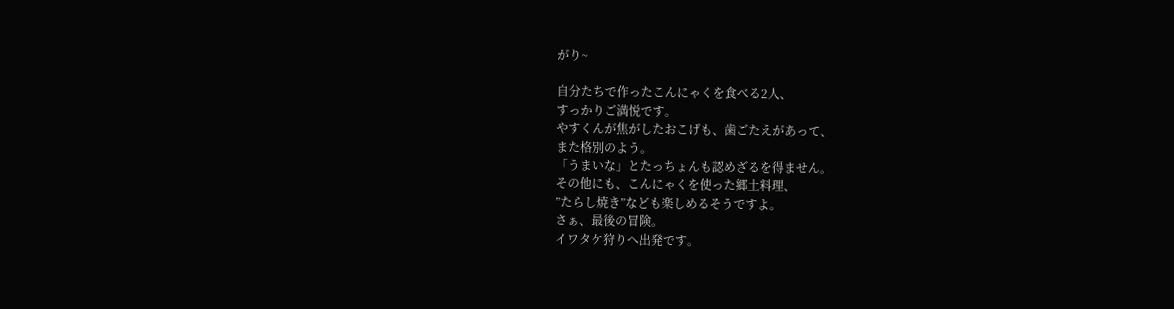がり~

自分たちで作ったこんにゃくを食べる2人、
すっかりご満悦です。
やすくんが焦がしたおこげも、歯ごたえがあって、
また格別のよう。
「うまいな」とたっちょんも認めざるを得ません。
その他にも、こんにゃくを使った郷土料理、
”たらし焼き”なども楽しめるそうですよ。
さぁ、最後の冒険。
イワタケ狩りへ出発です。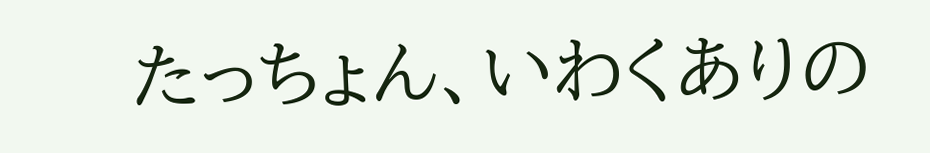たっちょん、いわくありの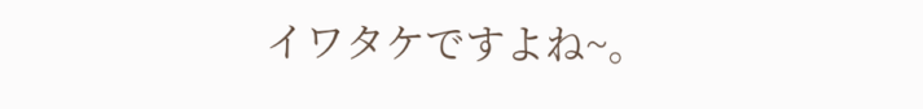イワタケですよね~。